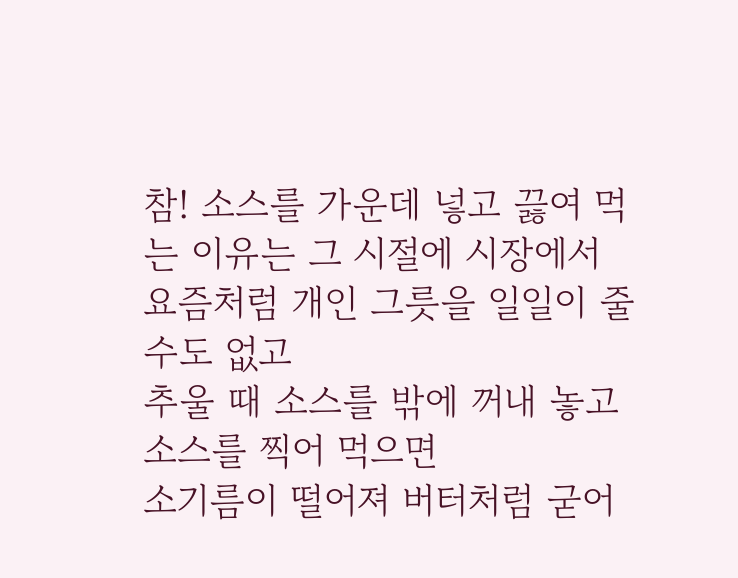참! 소스를 가운데 넣고 끓여 먹는 이유는 그 시절에 시장에서 요즘처럼 개인 그릇을 일일이 줄수도 없고
추울 때 소스를 밖에 꺼내 놓고 소스를 찍어 먹으면
소기름이 떨어져 버터처럼 굳어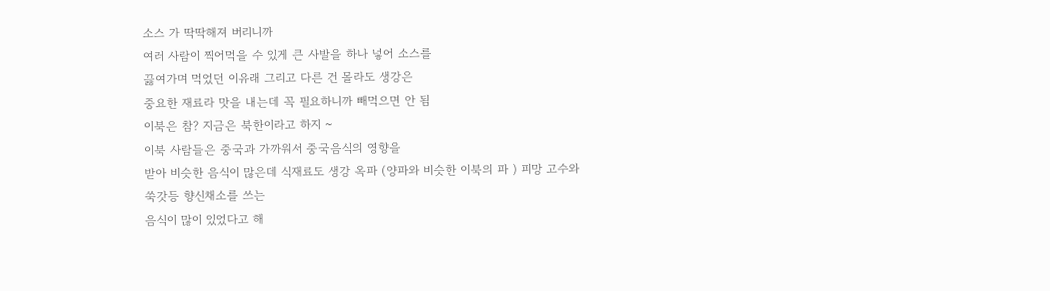소스 가 딱딱해져 버리니까
여러 사람이 찍어먹을 수 있게 큰 사발을 하나 넣어 소스를
끓여가며 먹었던 이유래 그리고 다른 건 몰라도 생강은
중요한 재료라 맛을 내는데 꼭 필요하니까 빼먹으면 안 됨
이북은 참? 지금은 북한이라고 하지 ~
이북 사람들은 중국과 가까워서 중국음식의 영향을
받아 비슷한 음식이 많은데 식재료도 생강 옥파 (양파와 비슷한 이북의 파 ) 피망 고수와 쑥갓등 향신채소를 쓰는
음식이 많이 있었다고 해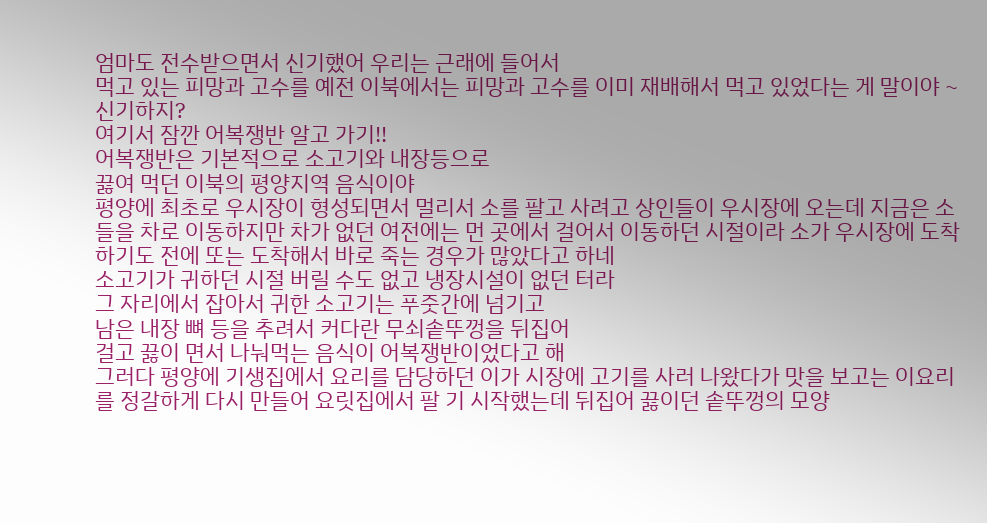엄마도 전수받으면서 신기했어 우리는 근래에 들어서
먹고 있는 피망과 고수를 예전 이북에서는 피망과 고수를 이미 재배해서 먹고 있었다는 게 말이야 ~ 신기하지?
여기서 잠깐 어복쟁반 알고 가기!!
어복쟁반은 기본적으로 소고기와 내장등으로
끓여 먹던 이북의 평양지역 음식이야
평양에 최초로 우시장이 형성되면서 멀리서 소를 팔고 사려고 상인들이 우시장에 오는데 지금은 소들을 차로 이동하지만 차가 없던 여전에는 먼 곳에서 걸어서 이동하던 시절이라 소가 우시장에 도착하기도 전에 또는 도착해서 바로 죽는 경우가 많았다고 하네
소고기가 귀하던 시절 버릴 수도 없고 냉장시설이 없던 터라
그 자리에서 잡아서 귀한 소고기는 푸줏간에 넘기고
남은 내장 뼈 등을 추려서 커다란 무쇠솥뚜껑을 뒤집어
걸고 끓이 면서 나눠먹는 음식이 어복쟁반이었다고 해
그러다 평양에 기생집에서 요리를 담당하던 이가 시장에 고기를 사러 나왔다가 맛을 보고는 이요리를 정갈하게 다시 만들어 요릿집에서 팔 기 시작했는데 뒤집어 끓이던 솥뚜껑의 모양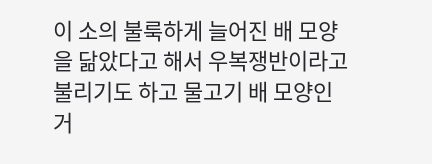이 소의 불룩하게 늘어진 배 모양을 닮았다고 해서 우복쟁반이라고 불리기도 하고 물고기 배 모양인 거